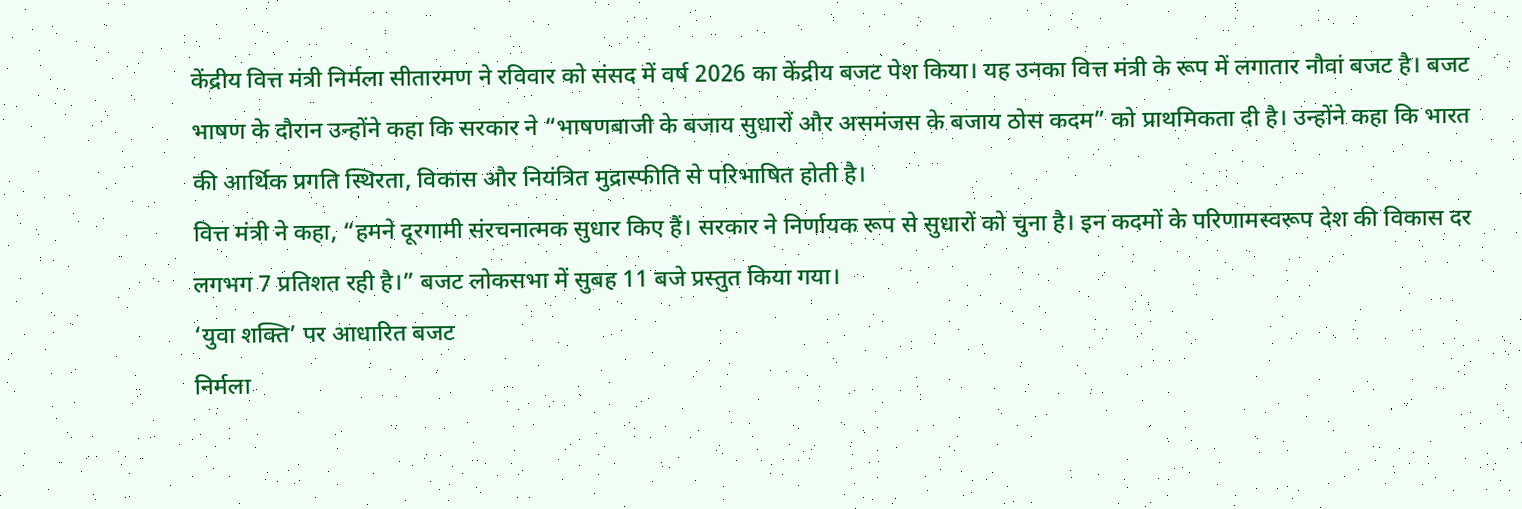केंद्रीय वित्त मंत्री निर्मला सीतारमण ने रविवार को संसद में वर्ष 2026 का केंद्रीय बजट पेश किया। यह उनका वित्त मंत्री के रूप में लगातार नौवां बजट है। बजट भाषण के दौरान उन्होंने कहा कि सरकार ने “भाषणबाजी के बजाय सुधारों और असमंजस के बजाय ठोस कदम” को प्राथमिकता दी है। उन्होंने कहा कि भारत की आर्थिक प्रगति स्थिरता, विकास और नियंत्रित मुद्रास्फीति से परिभाषित होती है।
वित्त मंत्री ने कहा, “हमने दूरगामी संरचनात्मक सुधार किए हैं। सरकार ने निर्णायक रूप से सुधारों को चुना है। इन कदमों के परिणामस्वरूप देश की विकास दर लगभग 7 प्रतिशत रही है।” बजट लोकसभा में सुबह 11 बजे प्रस्तुत किया गया।
‘युवा शक्ति’ पर आधारित बजट
निर्मला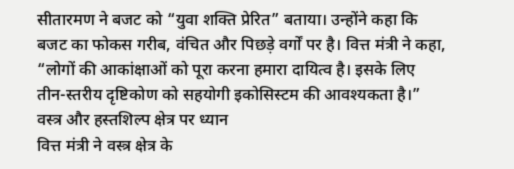सीतारमण ने बजट को “युवा शक्ति प्रेरित” बताया। उन्होंने कहा कि बजट का फोकस गरीब, वंचित और पिछड़े वर्गों पर है। वित्त मंत्री ने कहा, “लोगों की आकांक्षाओं को पूरा करना हमारा दायित्व है। इसके लिए तीन-स्तरीय दृष्टिकोण को सहयोगी इकोसिस्टम की आवश्यकता है।”
वस्त्र और हस्तशिल्प क्षेत्र पर ध्यान
वित्त मंत्री ने वस्त्र क्षेत्र के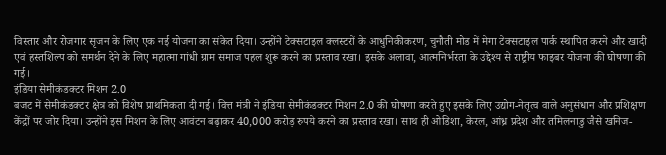विस्तार और रोजगार सृजन के लिए एक नई योजना का संकेत दिया। उन्होंने टेक्सटाइल क्लस्टरों के आधुनिकीकरण, चुनौती मोड में मेगा टेक्सटाइल पार्क स्थापित करने और खादी एवं हस्तशिल्प को समर्थन देने के लिए महात्मा गांधी ग्राम समाज पहल शुरू करने का प्रस्ताव रखा। इसके अलावा, आत्मनिर्भरता के उद्देश्य से राष्ट्रीय फाइबर योजना की घोषणा की गई।
इंडिया सेमीकंडक्टर मिशन 2.0
बजट में सेमीकंडक्टर क्षेत्र को विशेष प्राथमिकता दी गई। वित्त मंत्री ने इंडिया सेमीकंडक्टर मिशन 2.0 की घोषणा करते हुए इसके लिए उद्योग-नेतृत्व वाले अनुसंधान और प्रशिक्षण केंद्रों पर जोर दिया। उन्होंने इस मिशन के लिए आवंटन बढ़ाकर 40,000 करोड़ रुपये करने का प्रस्ताव रखा। साथ ही ओडिशा, केरल, आंध्र प्रदेश और तमिलनाडु जैसे खनिज-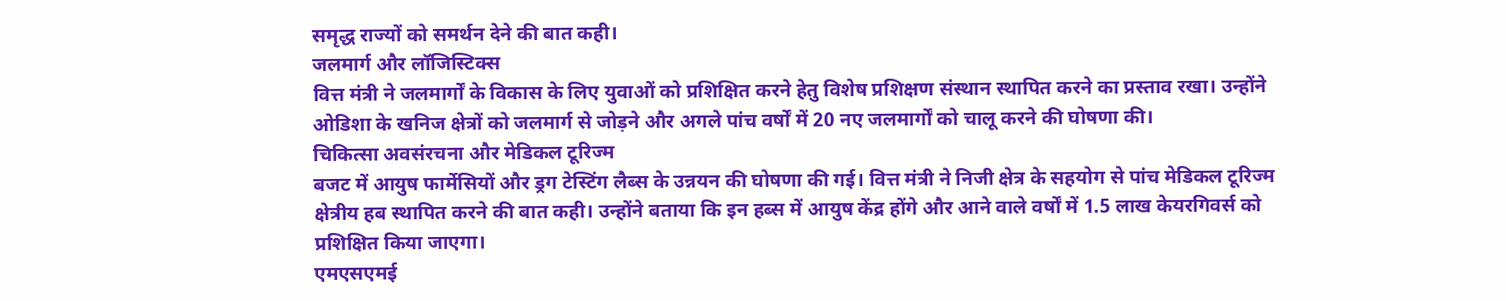समृद्ध राज्यों को समर्थन देने की बात कही।
जलमार्ग और लॉजिस्टिक्स
वित्त मंत्री ने जलमार्गों के विकास के लिए युवाओं को प्रशिक्षित करने हेतु विशेष प्रशिक्षण संस्थान स्थापित करने का प्रस्ताव रखा। उन्होंने ओडिशा के खनिज क्षेत्रों को जलमार्ग से जोड़ने और अगले पांच वर्षों में 20 नए जलमार्गों को चालू करने की घोषणा की।
चिकित्सा अवसंरचना और मेडिकल टूरिज्म
बजट में आयुष फार्मेसियों और ड्रग टेस्टिंग लैब्स के उन्नयन की घोषणा की गई। वित्त मंत्री ने निजी क्षेत्र के सहयोग से पांच मेडिकल टूरिज्म क्षेत्रीय हब स्थापित करने की बात कही। उन्होंने बताया कि इन हब्स में आयुष केंद्र होंगे और आने वाले वर्षों में 1.5 लाख केयरगिवर्स को प्रशिक्षित किया जाएगा।
एमएसएमई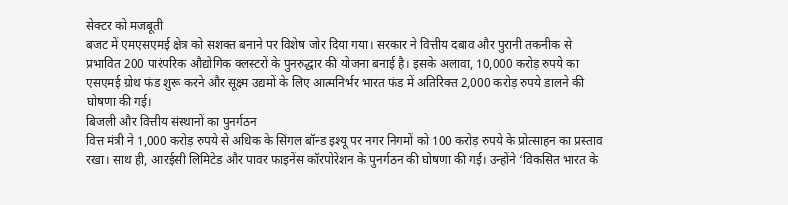सेक्टर को मजबूती
बजट में एमएसएमई क्षेत्र को सशक्त बनाने पर विशेष जोर दिया गया। सरकार ने वित्तीय दबाव और पुरानी तकनीक से प्रभावित 200 पारंपरिक औद्योगिक क्लस्टरों के पुनरुद्धार की योजना बनाई है। इसके अलावा, 10,000 करोड़ रुपये का एसएमई ग्रोथ फंड शुरू करने और सूक्ष्म उद्यमों के लिए आत्मनिर्भर भारत फंड में अतिरिक्त 2,000 करोड़ रुपये डालने की घोषणा की गई।
बिजली और वित्तीय संस्थानों का पुनर्गठन
वित्त मंत्री ने 1,000 करोड़ रुपये से अधिक के सिंगल बॉन्ड इश्यू पर नगर निगमों को 100 करोड़ रुपये के प्रोत्साहन का प्रस्ताव रखा। साथ ही, आरईसी लिमिटेड और पावर फाइनेंस कॉरपोरेशन के पुनर्गठन की घोषणा की गई। उन्होंने ‘विकसित भारत के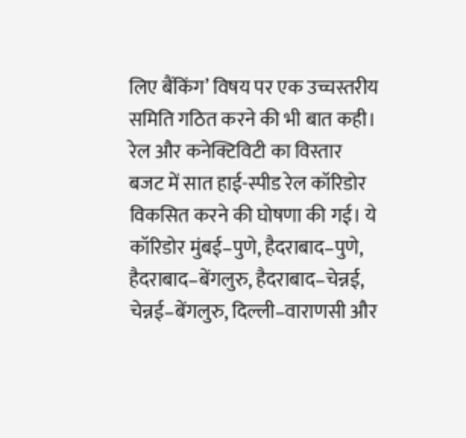लिए बैंकिंग’ विषय पर एक उच्चस्तरीय समिति गठित करने की भी बात कही।
रेल और कनेक्टिविटी का विस्तार
बजट में सात हाई-स्पीड रेल कॉरिडोर विकसित करने की घोषणा की गई। ये कॉरिडोर मुंबई–पुणे, हैदराबाद–पुणे, हैदराबाद–बेंगलुरु, हैदराबाद–चेन्नई, चेन्नई–बेंगलुरु, दिल्ली–वाराणसी और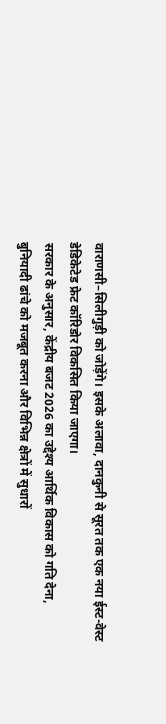वाराणसी–सिलीगुड़ी को जोड़ेंगे। इसके अलावा, दानकुनी से सूरत तक एक नया ईस्ट-वेस्ट डेडिकेटेड फ्रेट कॉरिडोर विकसित किया जाएगा।
सरकार के अनुसार, केंद्रीय बजट 2026 का उद्देश्य आर्थिक विकास को गति देना, बुनियादी ढांचे को मजबूत करना और विभिन्न क्षेत्रों में सुधारों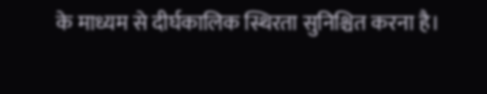के माध्यम से दीर्घकालिक स्थिरता सुनिश्चित करना है।